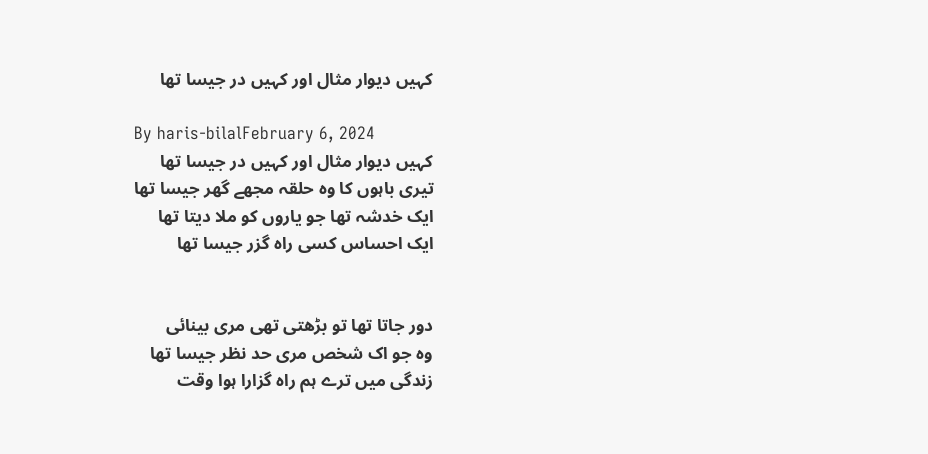کہیں دیوار مثال اور کہیں در جیسا تھا

By haris-bilalFebruary 6, 2024
کہیں دیوار مثال اور کہیں در جیسا تھا
تیری باہوں کا وہ حلقہ مجھے گھر جیسا تھا
ایک خدشہ تھا جو یاروں کو ملا دیتا تھا
ایک احساس کسی راہ گزر جیسا تھا


دور جاتا تھا تو بڑھتی تھی مری بینائی
وہ جو اک شخص مری حد نظر جیسا تھا
زندگی میں ترے ہم راہ گزارا ہوا وقت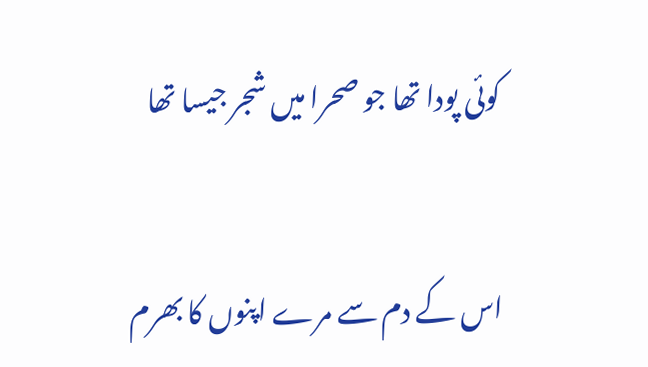کوئی پودا تھا جو صحرا میں شجر جیسا تھا


اس کے دم سے مرے اپنوں کا بھرم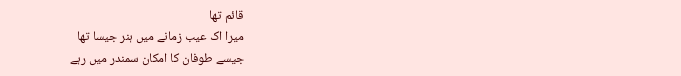قائم تھا
میرا اک عیب زمانے میں ہنر جیسا تھا
جیسے طوفان کا امکان سمندر میں رہے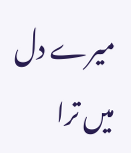میرے دل میں ترا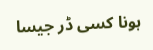ہونا کسی ڈر جیسا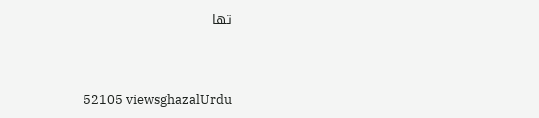تھا


52105 viewsghazalUrdu